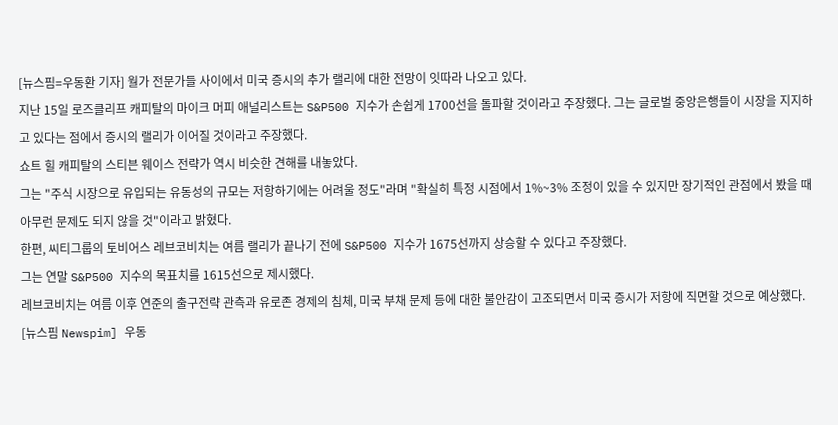[뉴스핌=우동환 기자] 월가 전문가들 사이에서 미국 증시의 추가 랠리에 대한 전망이 잇따라 나오고 있다.
지난 15일 로즈클리프 캐피탈의 마이크 머피 애널리스트는 S&P500 지수가 손쉽게 1700선을 돌파할 것이라고 주장했다. 그는 글로벌 중앙은행들이 시장을 지지하고 있다는 점에서 증시의 랠리가 이어질 것이라고 주장했다.
쇼트 힐 캐피탈의 스티븐 웨이스 전략가 역시 비슷한 견해를 내놓았다.
그는 "주식 시장으로 유입되는 유동성의 규모는 저항하기에는 어려울 정도"라며 "확실히 특정 시점에서 1%~3% 조정이 있을 수 있지만 장기적인 관점에서 봤을 때 아무런 문제도 되지 않을 것"이라고 밝혔다.
한편, 씨티그룹의 토비어스 레브코비치는 여름 랠리가 끝나기 전에 S&P500 지수가 1675선까지 상승할 수 있다고 주장했다.
그는 연말 S&P500 지수의 목표치를 1615선으로 제시했다.
레브코비치는 여름 이후 연준의 출구전략 관측과 유로존 경제의 침체, 미국 부채 문제 등에 대한 불안감이 고조되면서 미국 증시가 저항에 직면할 것으로 예상했다.
[뉴스핌 Newspim] 우동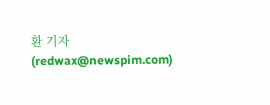환 기자 (redwax@newspim.com)